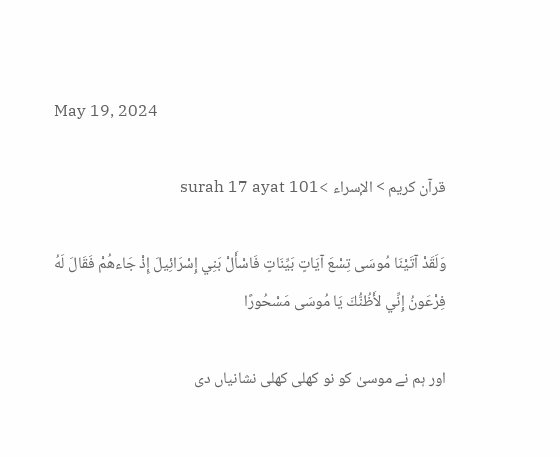May 19, 2024

قرآن کریم > الإسراء >surah 17 ayat 101

وَلَقَدْ آتَيْنَا مُوسَى تِسْعَ آيَاتٍ بَيِّنَاتٍ فَاسْأَلْ بَنِي إِسْرَائِيلَ إِذْ جَاءهُمْ فَقَالَ لَهُ فِرْعَونُ إِنِّي لأَظُنُّكَ يَا مُوسَى مَسْحُورًا

اور ہم نے موسیٰ کو نو کھلی کھلی نشانیاں دی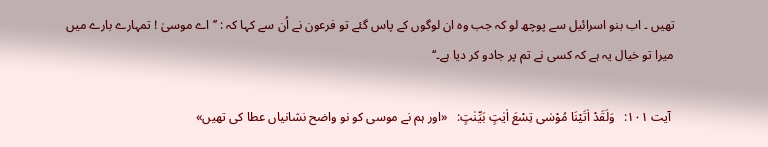تھیں ۔ اب بنو اسرائیل سے پوچھ لو کہ جب وہ ان لوگوں کے پاس گئے تو فرعون نے اُن سے کہا کہ : ’’ اے موسیٰ ! تمہارے بارے میں میرا تو خیال یہ ہے کہ کسی نے تم پر جادو کر دیا ہے۔‘‘

 آیت ۱۰۱:   وَلَقَدْ اٰتَیْنَا مُوْسٰی تِسْعَ اٰیٰتٍ بَیِّنٰتٍ:   «اور ہم نے موسی کو نو واضح نشانیاں عطا کی تھیں»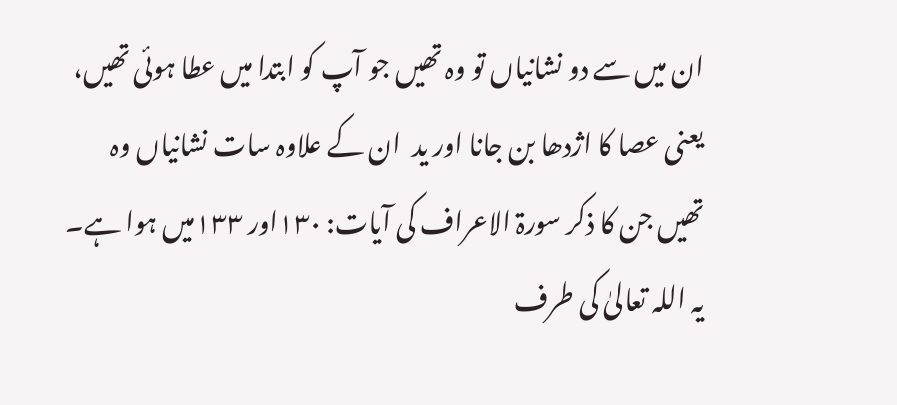ان میں سے دو نشانیاں تو وہ تھیں جو آپ کو ابتدا میں عطا ہوئی تھیں، یعنی عصا کا اژدھا بن جانا اور ید  ان کے علاوہ سات نشانیاں وہ تھیں جن کا ذکر سورۃ الاعراف کی آیات: ۱۳۰اور ۱۳۳میں ہوا ہے۔  یہ اللہ تعالیٰ کی طرف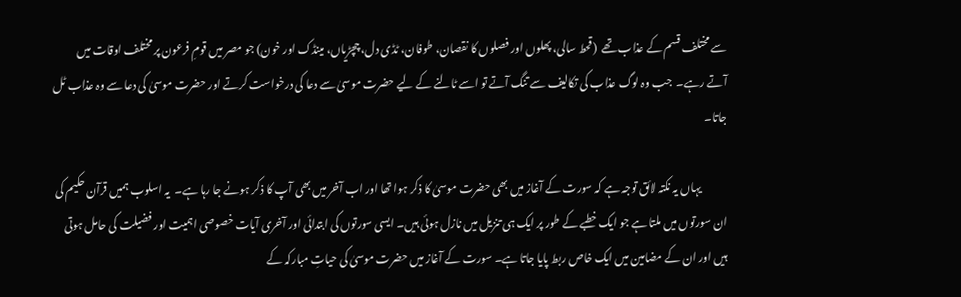سے مختلف قسم کے عذاب تھے  (قحط سالی، پھلوں اور فصلوں کا نقصان، طوفان، ٹڈی دل، چچڑیاں، مینڈک اور خون) جو مصر میں قومِ فرعون پر مختلف اوقات میں آتے رہے۔  جب وہ لوگ عذاب کی تکالیف سے تنگ آتے تو اسے ٹالنے کے لیے حضرت موسیٰ سے دعا کی درخواست کرتے اور حضرت موسیٰ کی دعا سے وہ عذاب ٹل جاتا۔

            یہاں یہ نکتہ لائق توجہ ہے کہ سورت کے آغاز میں بھی حضرت موسیٰ کا ذکر ہوا تھا اور اب آخر میں بھی آپ کا ذکر ہونے جا رہا ہے۔  یہ اسلوب ہمیں قرآن حکیم کی ان سورتوں میں ملتا ہے جو ایک خطبے کے طور پر ایک ہی تنزیل میں نازل ہوئی ہیں۔ ایسی سورتوں کی ابتدائی اور آخری آیات خصوصی اہمیت اور فضیلت کی حامل ہوتی ہیں اور ان کے مضامین میں ایک خاص ربط پایا جاتا ہے۔ سورت کے آغاز میں حضرت موسیٰ کی حیاتِ مبارکہ کے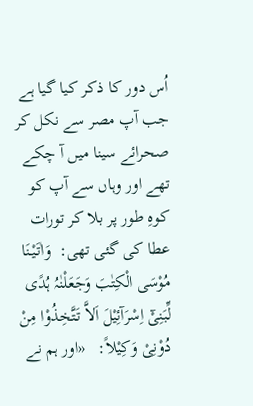اُس دور کا ذکر کیا گیا ہے جب آپ مصر سے نکل کر صحرائے سینا میں آ چکے تھے اور وہاں سے آپ کو کوہِ طور پر بلا کر تورات عطا کی گئی تھی:  وَاٰتَیْنَا مُوْسَی الْکِتٰبَ وَجَعَلْنٰہُ ہُدًی لِّبَنِیْٓ اِسْرَآئِیْلَ اَلاَّ تَتَّخِذُوْا مِنْ دُوْنِیْ وَکِیْلاً:   «اور ہم نے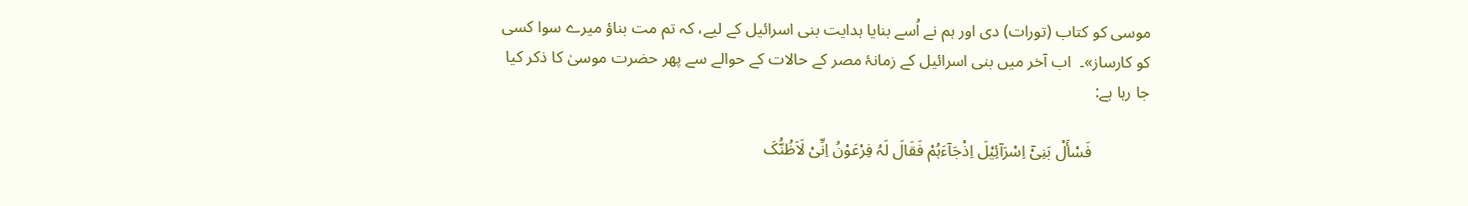موسی کو کتاب (تورات) دی اور ہم نے اُسے بنایا ہدایت بنی اسرائیل کے لیے، کہ تم مت بناؤ میرے سوا کسی کو کارساز»۔  اب آخر میں بنی اسرائیل کے زمانۂ مصر کے حالات کے حوالے سے پھر حضرت موسیٰ کا ذکر کیا جا رہا ہے:

              فَسْأَلْ بَنِیْٓ اِسْرَآئِیْلَ اِذْجَآءَہُمْ فَقَالَ لَہُ فِرْعَوْنُ اِنِّیْ لَاَظُنُّکَ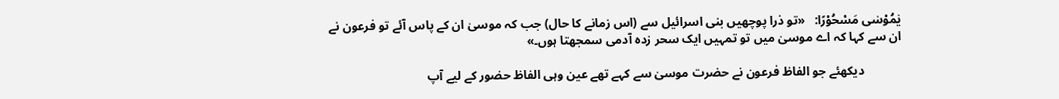یٰمُوْسٰی مَسْحُوْرًا:   «تو ذرا پوچھیں بنی اسرائیل سے (اس زمانے کا حال) جب کہ موسیٰ ان کے پاس آئے تو فرعون نے ان سے کہا کہ اے موسیٰ میں تو تمہیں ایک سحر زدہ آدمی سمجھتا ہوں۔»

            دیکھئے جو الفاظ فرعون نے حضرت موسیٰ سے کہے تھے عین وہی الفاظ حضور کے لیے آپ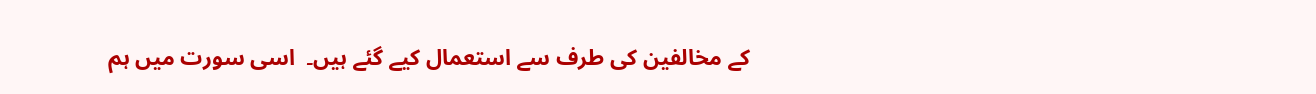کے مخالفین کی طرف سے استعمال کیے گئے ہیں۔  اسی سورت میں ہم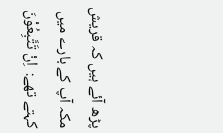پڑھ آئے ہیں کہ قریش مکہ آپ کے بارے میں کہتے تھے:  اِنْ تَتَّبِعُوْنَ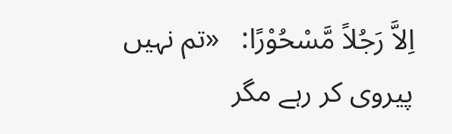اِلاَّ رَجُلاً مَّسْحُوْرًا:   «تم نہیں پیروی کر رہے مگر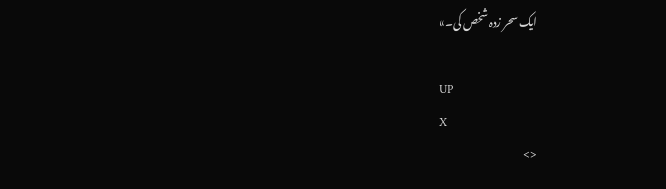ایک سحر زدہ شخص کی۔»

UP
X
<>